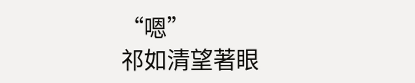“嗯”
祁如清望著眼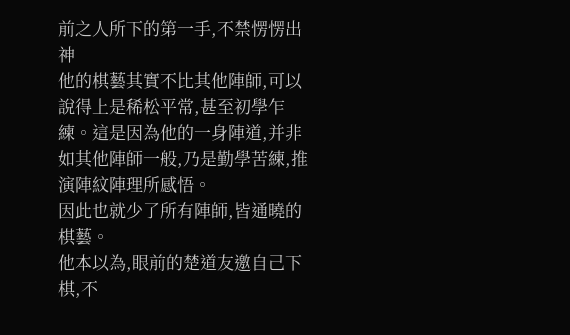前之人所下的第一手,不禁愣愣出神
他的棋藝其實不比其他陣師,可以說得上是稀松平常,甚至初學乍練。這是因為他的一身陣道,并非如其他陣師一般,乃是勤學苦練,推演陣紋陣理所感悟。
因此也就少了所有陣師,皆通曉的棋藝。
他本以為,眼前的楚道友邀自己下棋,不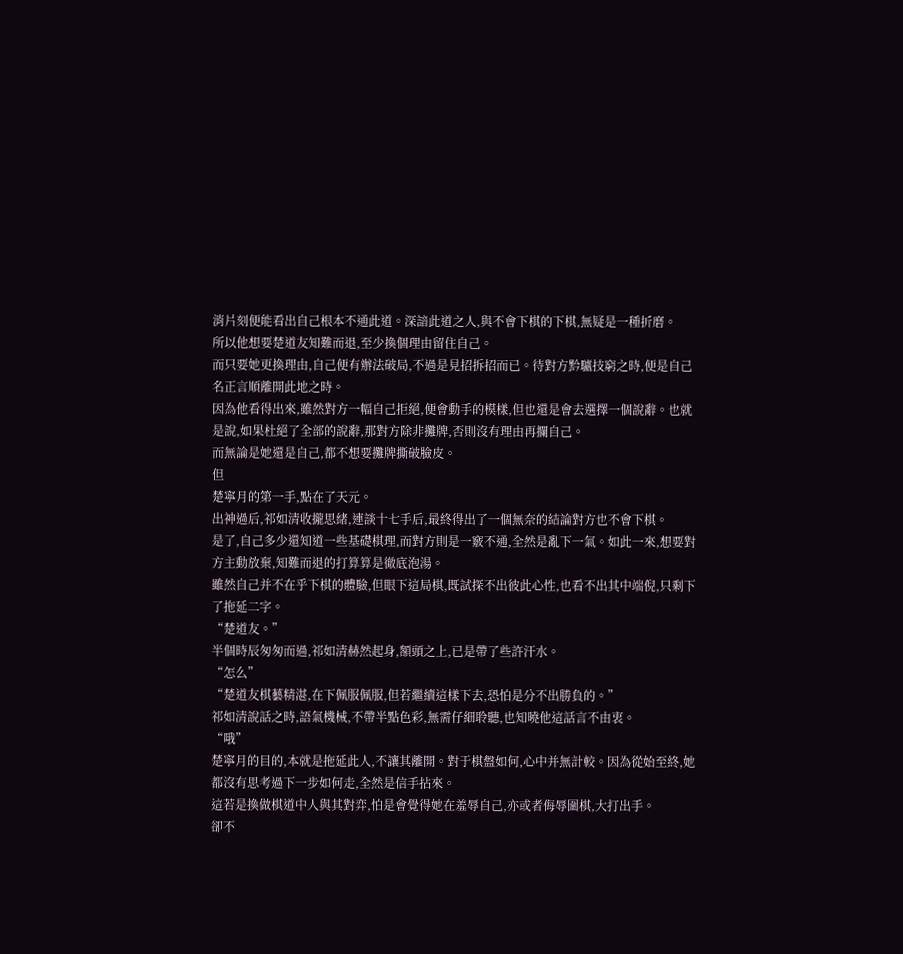消片刻便能看出自己根本不通此道。深諳此道之人,與不會下棋的下棋,無疑是一種折磨。
所以他想要楚道友知難而退,至少換個理由留住自己。
而只要她更換理由,自己便有辦法破局,不過是見招拆招而已。待對方黔驢技窮之時,便是自己名正言順離開此地之時。
因為他看得出來,雖然對方一幅自己拒絕,便會動手的模樣,但也還是會去選擇一個說辭。也就是說,如果杜絕了全部的說辭,那對方除非攤牌,否則沒有理由再攔自己。
而無論是她還是自己,都不想要攤牌撕破臉皮。
但
楚寧月的第一手,點在了天元。
出神過后,祁如清收攏思緒,連談十七手后,最終得出了一個無奈的結論對方也不會下棋。
是了,自己多少還知道一些基礎棋理,而對方則是一竅不通,全然是亂下一氣。如此一來,想要對方主動放棄,知難而退的打算算是徹底泡湯。
雖然自己并不在乎下棋的體驗,但眼下這局棋,既試探不出彼此心性,也看不出其中端倪,只剩下了拖延二字。
“楚道友。”
半個時辰匆匆而過,祁如清赫然起身,額頭之上,已是帶了些許汗水。
“怎么”
“楚道友棋藝精湛,在下佩服佩服,但若繼續這樣下去,恐怕是分不出勝負的。”
祁如清說話之時,語氣機械,不帶半點色彩,無需仔細聆聽,也知曉他這話言不由衷。
“哦”
楚寧月的目的,本就是拖延此人,不讓其離開。對于棋盤如何,心中并無計較。因為從始至終,她都沒有思考過下一步如何走,全然是信手拈來。
這若是換做棋道中人與其對弈,怕是會覺得她在羞辱自己,亦或者侮辱圍棋,大打出手。
卻不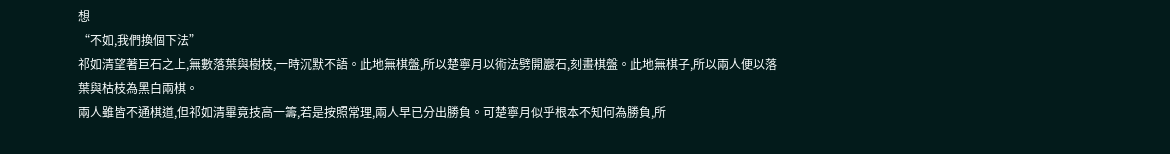想
“不如,我們換個下法”
祁如清望著巨石之上,無數落葉與樹枝,一時沉默不語。此地無棋盤,所以楚寧月以術法劈開巖石,刻畫棋盤。此地無棋子,所以兩人便以落葉與枯枝為黑白兩棋。
兩人雖皆不通棋道,但祁如清畢竟技高一籌,若是按照常理,兩人早已分出勝負。可楚寧月似乎根本不知何為勝負,所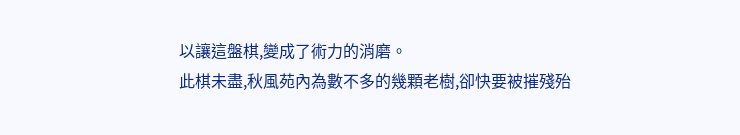以讓這盤棋,變成了術力的消磨。
此棋未盡,秋風苑內為數不多的幾顆老樹,卻快要被摧殘殆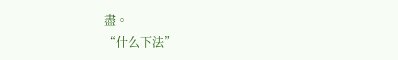盡。
“什么下法”